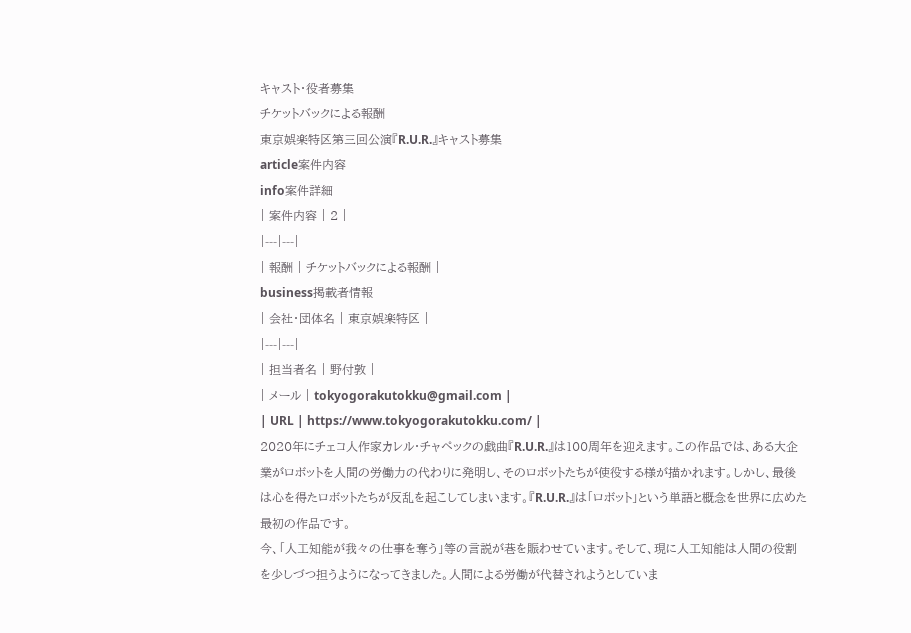キャスト・役者募集
チケットバックによる報酬
東京娯楽特区第三回公演『R.U.R.』キャスト募集
article案件内容
info案件詳細
| 案件内容 | 2 |
|---|---|
| 報酬 | チケットバックによる報酬 |
business掲載者情報
| 会社・団体名 | 東京娯楽特区 |
|---|---|
| 担当者名 | 野付敦 |
| メール | tokyogorakutokku@gmail.com |
| URL | https://www.tokyogorakutokku.com/ |
2020年にチェコ人作家カレル・チャペックの戯曲『R.U.R.』は100周年を迎えます。この作品では、ある大企業がロボットを人間の労働力の代わりに発明し、そのロボットたちが使役する様が描かれます。しかし、最後は心を得たロボットたちが反乱を起こしてしまいます。『R.U.R.』は「ロボット」という単語と概念を世界に広めた最初の作品です。
今、「人工知能が我々の仕事を奪う」等の言説が巷を賑わせています。そして、現に人工知能は人間の役割を少しづつ担うようになってきました。人間による労働が代替されようとしていま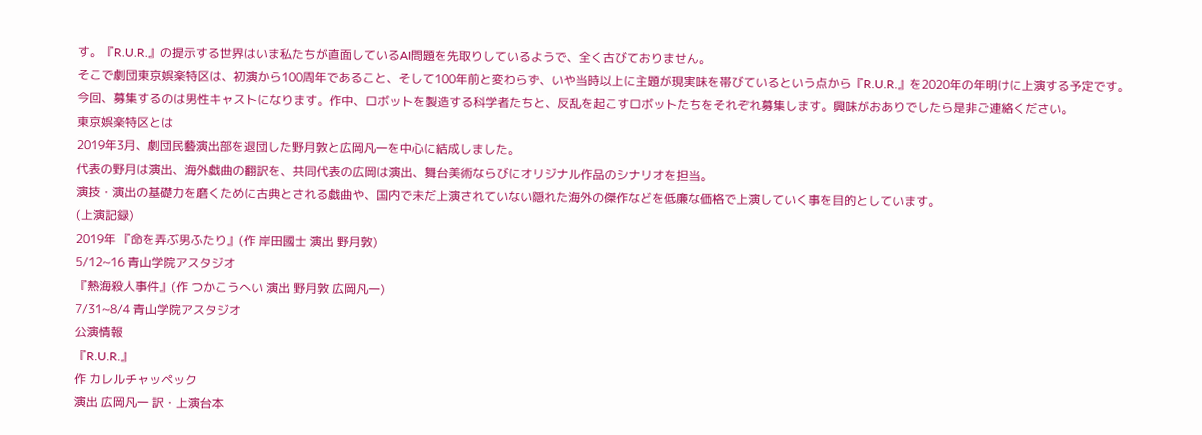す。『R.U.R.』の提示する世界はいま私たちが直面しているAI問題を先取りしているようで、全く古びておりません。
そこで劇団東京娯楽特区は、初演から100周年であること、そして100年前と変わらず、いや当時以上に主題が現実味を帯びているという点から『R.U.R.』を2020年の年明けに上演する予定です。
今回、募集するのは男性キャストになります。作中、ロボットを製造する科学者たちと、反乱を起こすロボットたちをそれぞれ募集します。興味がおありでしたら是非ご連絡ください。
東京娯楽特区とは
2019年3月、劇団民藝演出部を退団した野月敦と広岡凡一を中心に結成しました。
代表の野月は演出、海外戯曲の翻訳を、共同代表の広岡は演出、舞台美術ならびにオリジナル作品のシナリオを担当。
演技・演出の基礎力を磨くために古典とされる戯曲や、国内で未だ上演されていない隠れた海外の傑作などを低廉な価格で上演していく事を目的としています。
(上演記録)
2019年 『命を弄ぶ男ふたり』(作 岸田國士 演出 野月敦)
5/12~16 青山学院アスタジオ
『熱海殺人事件』(作 つかこうへい 演出 野月敦 広岡凡一)
7/31~8/4 青山学院アスタジオ
公演情報
『R.U.R.』
作 カレルチャッペック
演出 広岡凡一 訳・上演台本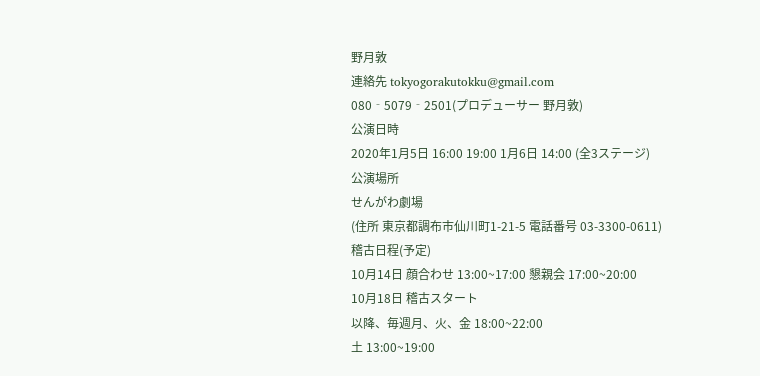野月敦
連絡先 tokyogorakutokku@gmail.com
080‐5079‐2501(プロデューサー 野月敦)
公演日時
2020年1月5日 16:00 19:00 1月6日 14:00 (全3ステージ)
公演場所
せんがわ劇場
(住所 東京都調布市仙川町1-21-5 電話番号 03-3300-0611)
稽古日程(予定)
10月14日 顔合わせ 13:00~17:00 懇親会 17:00~20:00
10月18日 稽古スタート
以降、毎週月、火、金 18:00~22:00
土 13:00~19:00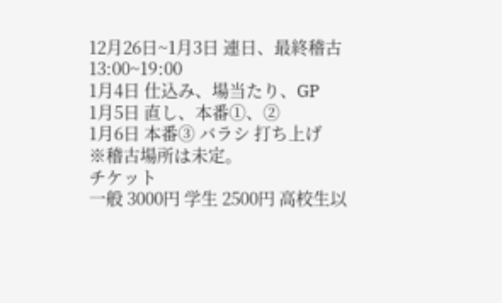12月26日~1月3日 連日、最終稽古 13:00~19:00
1月4日 仕込み、場当たり、GP
1月5日 直し、本番①、②
1月6日 本番③ バラシ 打ち上げ
※稽古場所は未定。
チケット
一般 3000円 学生 2500円 高校生以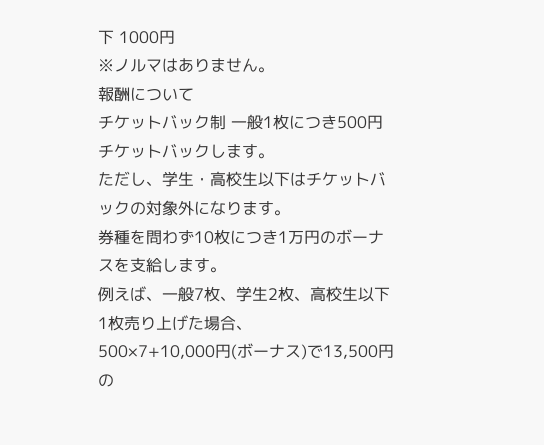下 1000円
※ノルマはありません。
報酬について
チケットバック制 一般1枚につき500円チケットバックします。
ただし、学生・高校生以下はチケットバックの対象外になります。
券種を問わず10枚につき1万円のボーナスを支給します。
例えば、一般7枚、学生2枚、高校生以下1枚売り上げた場合、
500×7+10,000円(ボーナス)で13,500円の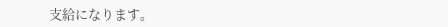支給になります。